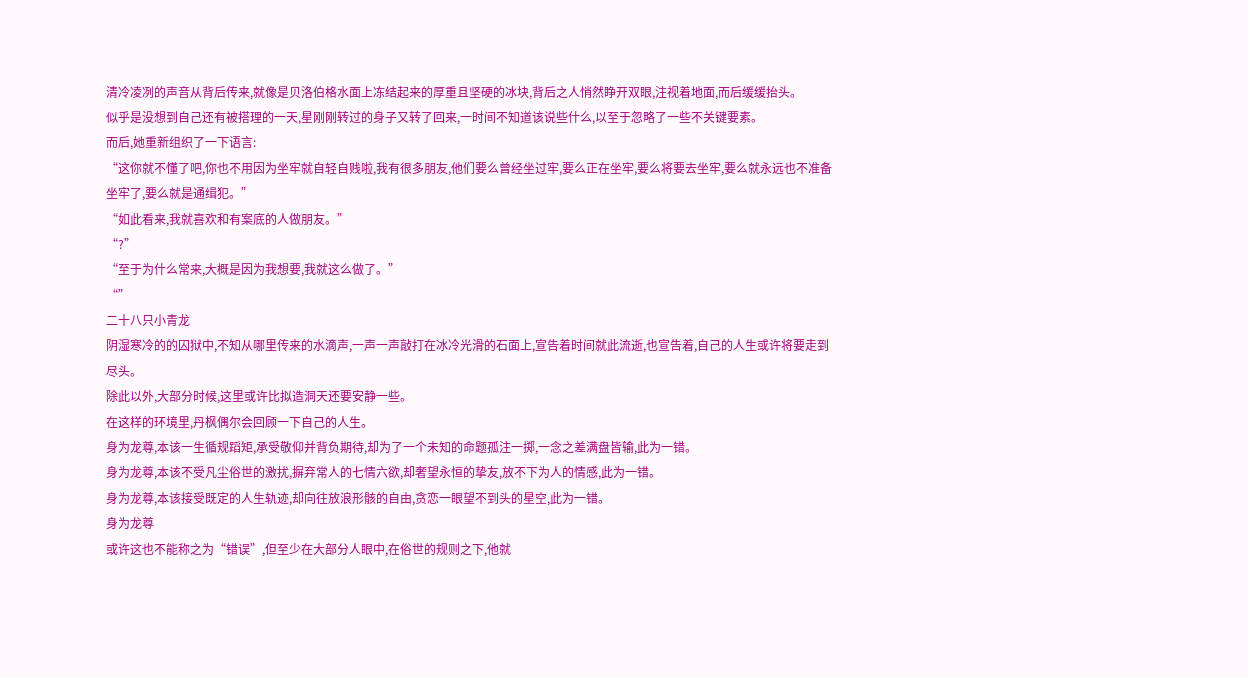清冷凌冽的声音从背后传来,就像是贝洛伯格水面上冻结起来的厚重且坚硬的冰块,背后之人悄然睁开双眼,注视着地面,而后缓缓抬头。
似乎是没想到自己还有被搭理的一天,星刚刚转过的身子又转了回来,一时间不知道该说些什么,以至于忽略了一些不关键要素。
而后,她重新组织了一下语言:
“这你就不懂了吧,你也不用因为坐牢就自轻自贱啦,我有很多朋友,他们要么曾经坐过牢,要么正在坐牢,要么将要去坐牢,要么就永远也不准备坐牢了,要么就是通缉犯。”
“如此看来,我就喜欢和有案底的人做朋友。”
“?”
“至于为什么常来,大概是因为我想要,我就这么做了。”
“”
二十八只小青龙
阴湿寒冷的的囚狱中,不知从哪里传来的水滴声,一声一声敲打在冰冷光滑的石面上,宣告着时间就此流逝,也宣告着,自己的人生或许将要走到尽头。
除此以外,大部分时候,这里或许比拟造洞天还要安静一些。
在这样的环境里,丹枫偶尔会回顾一下自己的人生。
身为龙尊,本该一生循规蹈矩,承受敬仰并背负期待,却为了一个未知的命题孤注一掷,一念之差满盘皆输,此为一错。
身为龙尊,本该不受凡尘俗世的激扰,摒弃常人的七情六欲,却奢望永恒的挚友,放不下为人的情感,此为一错。
身为龙尊,本该接受既定的人生轨迹,却向往放浪形骸的自由,贪恋一眼望不到头的星空,此为一错。
身为龙尊
或许这也不能称之为“错误”,但至少在大部分人眼中,在俗世的规则之下,他就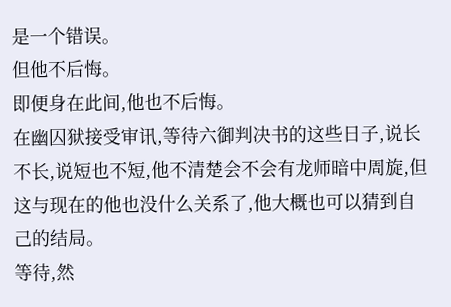是一个错误。
但他不后悔。
即便身在此间,他也不后悔。
在幽囚狱接受审讯,等待六御判决书的这些日子,说长不长,说短也不短,他不清楚会不会有龙师暗中周旋,但这与现在的他也没什么关系了,他大概也可以猜到自己的结局。
等待,然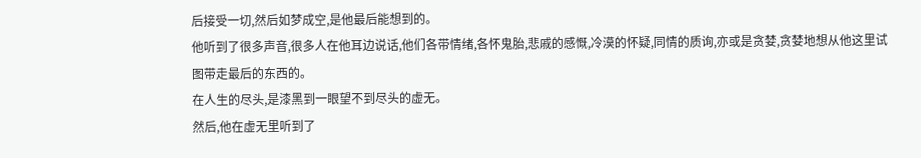后接受一切,然后如梦成空,是他最后能想到的。
他听到了很多声音,很多人在他耳边说话,他们各带情绪,各怀鬼胎,悲戚的感慨,冷漠的怀疑,同情的质询,亦或是贪婪,贪婪地想从他这里试图带走最后的东西的。
在人生的尽头,是漆黑到一眼望不到尽头的虚无。
然后,他在虚无里听到了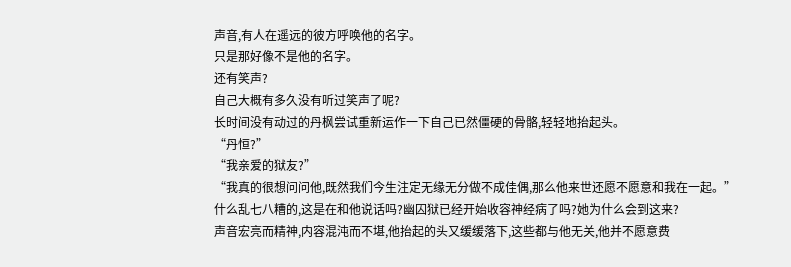声音,有人在遥远的彼方呼唤他的名字。
只是那好像不是他的名字。
还有笑声?
自己大概有多久没有听过笑声了呢?
长时间没有动过的丹枫尝试重新运作一下自己已然僵硬的骨骼,轻轻地抬起头。
“丹恒?”
“我亲爱的狱友?”
“我真的很想问问他,既然我们今生注定无缘无分做不成佳偶,那么他来世还愿不愿意和我在一起。”
什么乱七八糟的,这是在和他说话吗?幽囚狱已经开始收容神经病了吗?她为什么会到这来?
声音宏亮而精神,内容混沌而不堪,他抬起的头又缓缓落下,这些都与他无关,他并不愿意费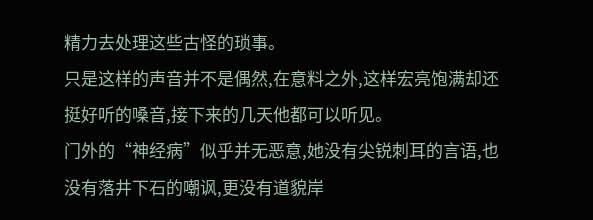精力去处理这些古怪的琐事。
只是这样的声音并不是偶然,在意料之外,这样宏亮饱满却还挺好听的嗓音,接下来的几天他都可以听见。
门外的“神经病”似乎并无恶意,她没有尖锐刺耳的言语,也没有落井下石的嘲讽,更没有道貌岸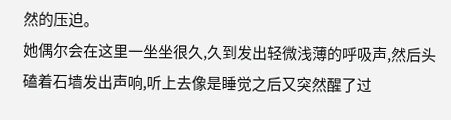然的压迫。
她偶尔会在这里一坐坐很久,久到发出轻微浅薄的呼吸声,然后头磕着石墙发出声响,听上去像是睡觉之后又突然醒了过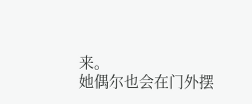来。
她偶尔也会在门外摆